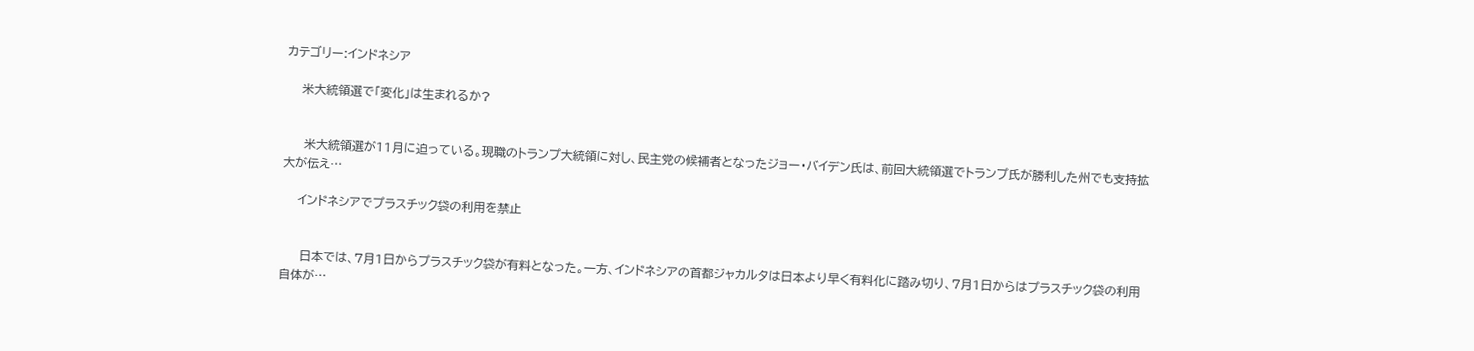カテゴリー:インドネシア

    米大統領選で「変化」は生まれるか?


     米大統領選が11月に迫っている。現職のトランプ大統領に対し、民主党の候補者となったジョー・バイデン氏は、前回大統領選でトランプ氏が勝利した州でも支持拡大が伝え…

    インドネシアでプラスチック袋の利用を禁止


     日本では、7月1日からプラスチック袋が有料となった。一方、インドネシアの首都ジャカルタは日本より早く有料化に踏み切り、7月1日からはプラスチック袋の利用自体が…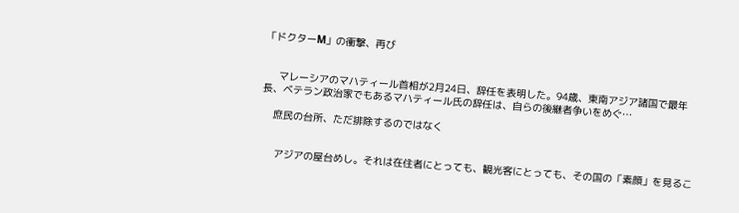「ドクターM」の衝撃、再び


     マレーシアのマハティール首相が2月24日、辞任を表明した。94歳、東南アジア諸国で最年長、ベテラン政治家でもあるマハティール氏の辞任は、自らの後継者争いをめぐ…

    庶民の台所、ただ排除するのではなく


     アジアの屋台めし。それは在住者にとっても、観光客にとっても、その国の「素顔」を見るこ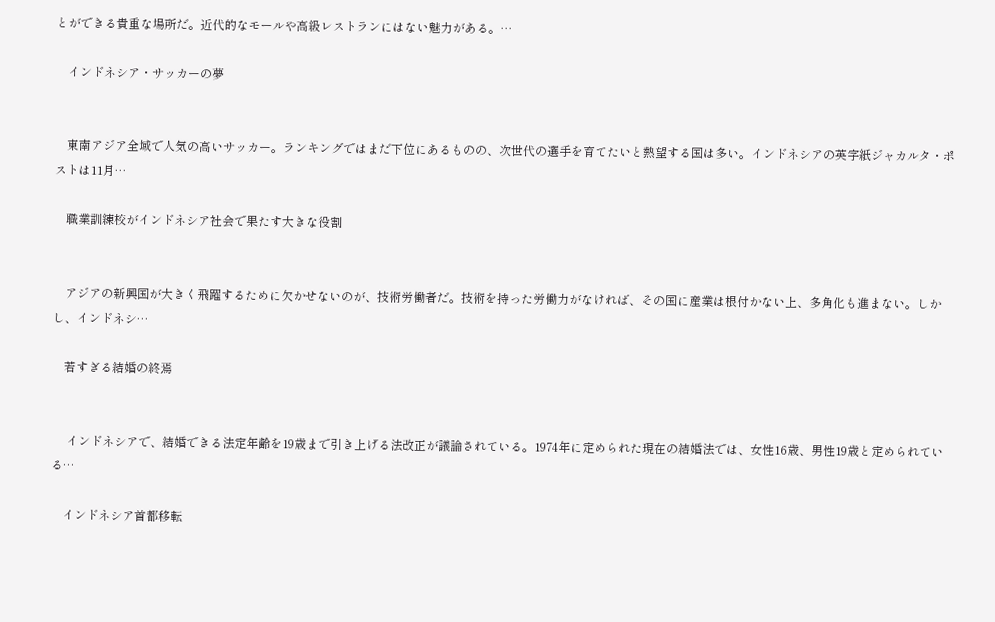とができる貴重な場所だ。近代的なモールや高級レストランにはない魅力がある。…

    インドネシア・サッカーの夢


    東南アジア全域で人気の高いサッカー。ランキングではまだ下位にあるものの、次世代の選手を育てたいと熱望する国は多い。インドネシアの英字紙ジャカルタ・ポストは11月…

    職業訓練校がインドネシア社会で果たす大きな役割


    アジアの新興国が大きく飛躍するために欠かせないのが、技術労働者だ。技術を持った労働力がなければ、その国に産業は根付かない上、多角化も進まない。しかし、インドネシ…

    若すぎる結婚の終焉


     インドネシアで、結婚できる法定年齢を19歳まで引き上げる法改正が議論されている。1974年に定められた現在の結婚法では、女性16歳、男性19歳と定められている…

    インドネシア首都移転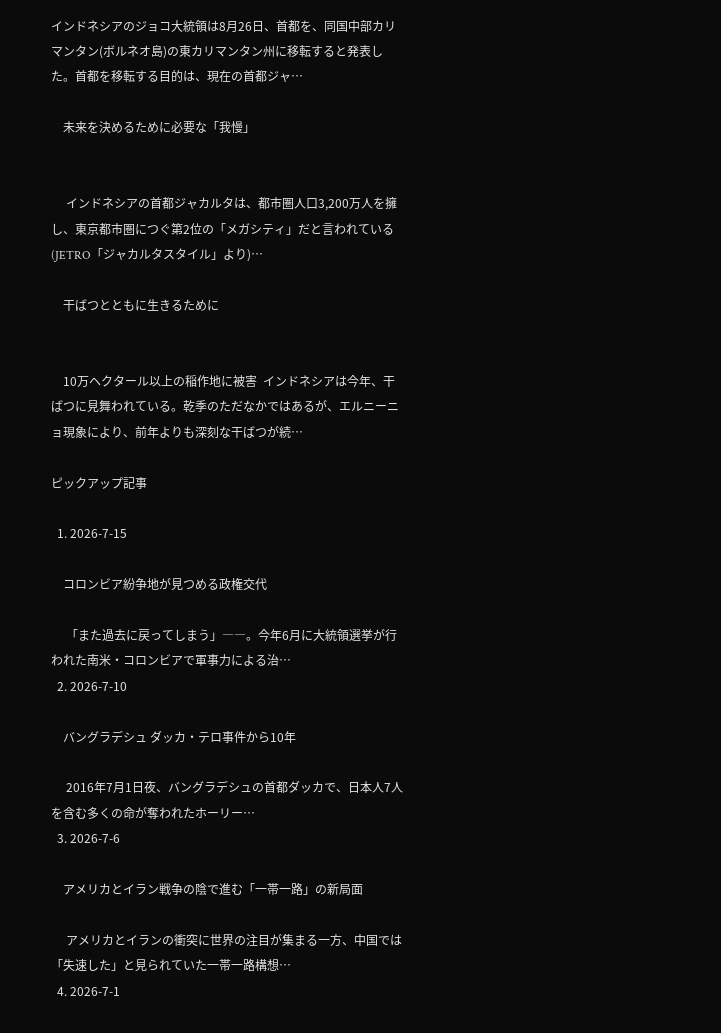インドネシアのジョコ大統領は8月26日、首都を、同国中部カリマンタン(ボルネオ島)の東カリマンタン州に移転すると発表した。首都を移転する目的は、現在の首都ジャ…

    未来を決めるために必要な「我慢」


     インドネシアの首都ジャカルタは、都市圏人口3,200万人を擁し、東京都市圏につぐ第2位の「メガシティ」だと言われている(JETRO「ジャカルタスタイル」より)…

    干ばつとともに生きるために


    10万ヘクタール以上の稲作地に被害  インドネシアは今年、干ばつに見舞われている。乾季のただなかではあるが、エルニーニョ現象により、前年よりも深刻な干ばつが続…

ピックアップ記事

  1. 2026-7-15

    コロンビア紛争地が見つめる政権交代

     「また過去に戻ってしまう」――。今年6月に大統領選挙が行われた南米・コロンビアで軍事力による治…
  2. 2026-7-10

    バングラデシュ ダッカ・テロ事件から10年

     2016年7月1日夜、バングラデシュの首都ダッカで、日本人7人を含む多くの命が奪われたホーリー…
  3. 2026-7-6

    アメリカとイラン戦争の陰で進む「一帯一路」の新局面

     アメリカとイランの衝突に世界の注目が集まる一方、中国では「失速した」と見られていた一帯一路構想…
  4. 2026-7-1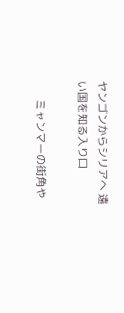ヤンゴンからシリアへ 遠い国を知る入り口

      ミャンマーの街角や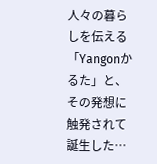人々の暮らしを伝える「Yangonかるた」と、その発想に触発されて誕生した…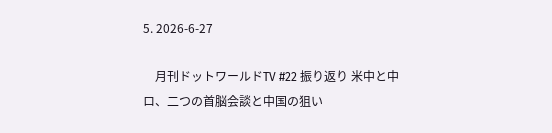5. 2026-6-27

    月刊ドットワールドTV #22 振り返り 米中と中ロ、二つの首脳会談と中国の狙い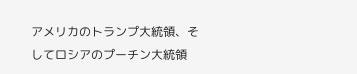アメリカのトランプ大統領、そしてロシアのプーチン大統領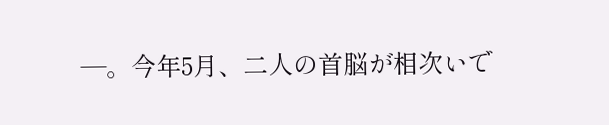―。今年5月、二人の首脳が相次いで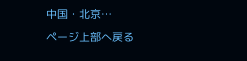中国・北京…
ページ上部へ戻る